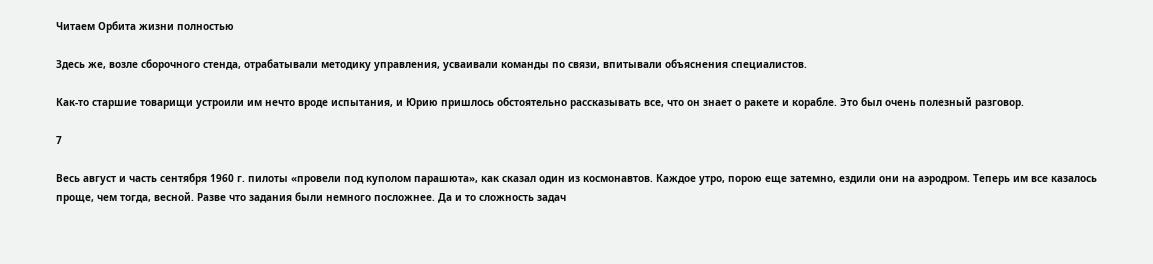Читаем Орбита жизни полностью

Здесь же, возле сборочного стенда, отрабатывали методику управления, усваивали команды по связи, впитывали объяснения специалистов.

Как-то старшие товарищи устроили им нечто вроде испытания, и Юрию пришлось обстоятельно рассказывать все, что он знает о ракете и корабле. Это был очень полезный разговор.

7

Весь август и часть сентября 1960 г. пилоты «провели под куполом парашюта», как сказал один из космонавтов. Каждое утро, порою еще затемно, ездили они на аэродром. Теперь им все казалось проще, чем тогда, весной. Разве что задания были немного посложнее. Да и то сложность задач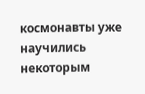космонавты уже научились некоторым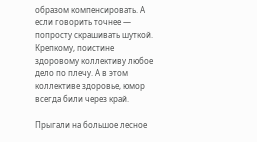образом компенсировать. А если говорить точнее — попросту скрашивать шуткой. Крепкому, поистине здоровому коллективу любое дело по плечу. А в этом коллективе здоровье, юмор всегда били через край.

Прыгали на большое лесное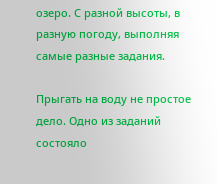озеро. С разной высоты, в разную погоду, выполняя самые разные задания.

Прыгать на воду не простое дело. Одно из заданий состояло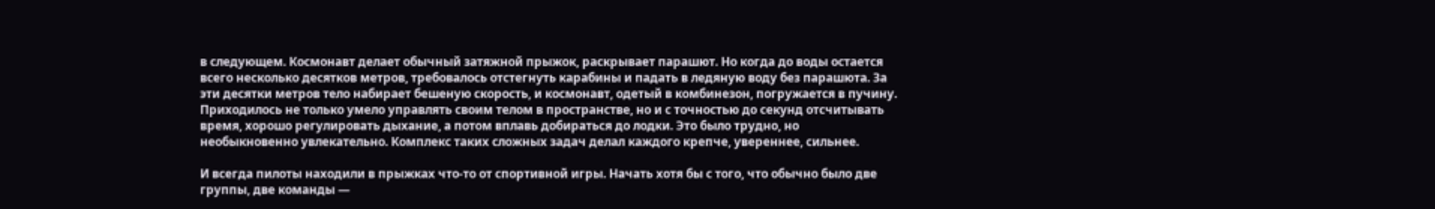в следующем. Космонавт делает обычный затяжной прыжок, раскрывает парашют. Но когда до воды остается всего несколько десятков метров, требовалось отстегнуть карабины и падать в ледяную воду без парашюта. За эти десятки метров тело набирает бешеную скорость, и космонавт, одетый в комбинезон, погружается в пучину. Приходилось не только умело управлять своим телом в пространстве, но и с точностью до секунд отсчитывать время, хорошо регулировать дыхание, а потом вплавь добираться до лодки. Это было трудно, но необыкновенно увлекательно. Комплекс таких сложных задач делал каждого крепче, увереннее, сильнее.

И всегда пилоты находили в прыжках что-то от спортивной игры. Начать хотя бы с того, что обычно было две группы, две команды —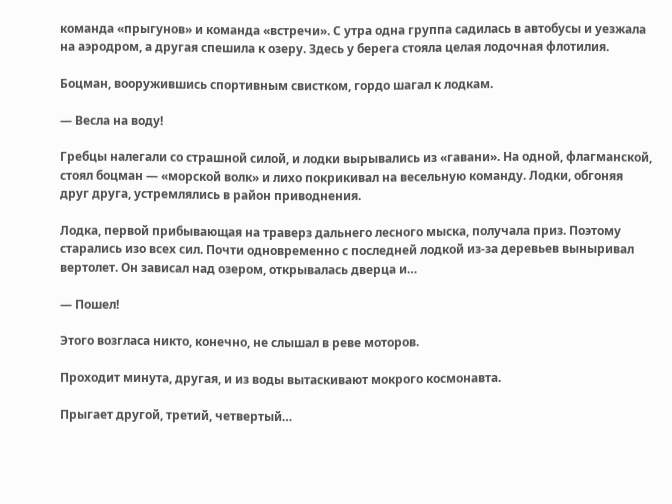команда «прыгунов» и команда «встречи». С утра одна группа садилась в автобусы и уезжала на аэродром, а другая спешила к озеру. Здесь у берега стояла целая лодочная флотилия.

Боцман, вооружившись спортивным свистком, гордо шагал к лодкам.

— Весла на воду!

Гребцы налегали со страшной силой, и лодки вырывались из «гавани». На одной, флагманской, стоял боцман — «морской волк» и лихо покрикивал на весельную команду. Лодки, обгоняя друг друга, устремлялись в район приводнения.

Лодка, первой прибывающая на траверз дальнего лесного мыска, получала приз. Поэтому старались изо всех сил. Почти одновременно с последней лодкой из-за деревьев выныривал вертолет. Он зависал над озером, открывалась дверца и…

— Пошел!

Этого возгласа никто, конечно, не слышал в реве моторов.

Проходит минута, другая, и из воды вытаскивают мокрого космонавта.

Прыгает другой, третий, четвертый…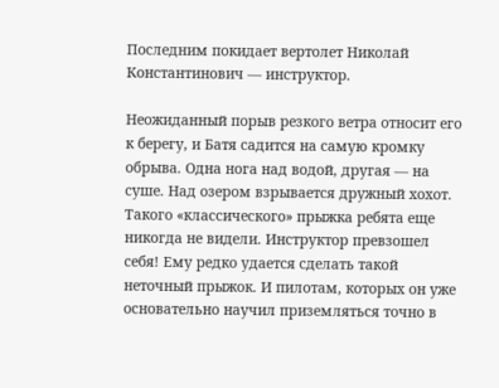Последним покидает вертолет Николай Константинович — инструктор.

Неожиданный порыв резкого ветра относит его к берегу, и Батя садится на самую кромку обрыва. Одна нога над водой, другая — на суше. Над озером взрывается дружный хохот. Такого «классического» прыжка ребята еще никогда не видели. Инструктор превзошел себя! Ему редко удается сделать такой неточный прыжок. И пилотам, которых он уже основательно научил приземляться точно в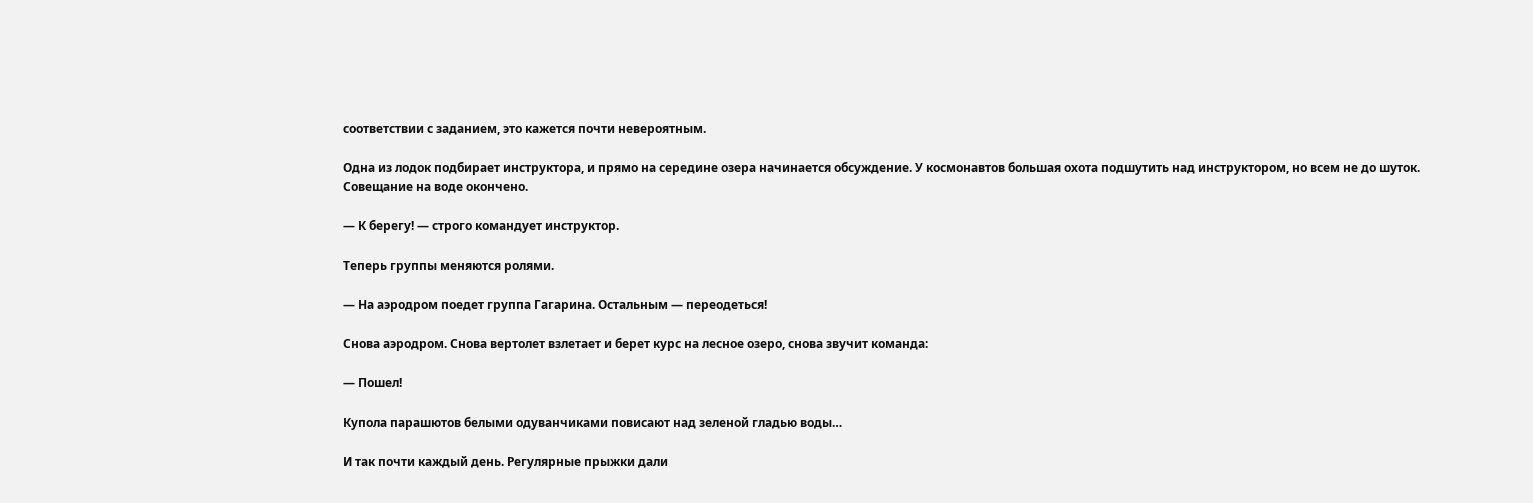соответствии с заданием, это кажется почти невероятным.

Одна из лодок подбирает инструктора, и прямо на середине озера начинается обсуждение. У космонавтов большая охота подшутить над инструктором, но всем не до шуток. Совещание на воде окончено.

— К берегу! — строго командует инструктор.

Теперь группы меняются ролями.

— На аэродром поедет группа Гагарина. Остальным — переодеться!

Снова аэродром. Снова вертолет взлетает и берет курс на лесное озеро, снова звучит команда:

— Пошел!

Купола парашютов белыми одуванчиками повисают над зеленой гладью воды…

И так почти каждый день. Регулярные прыжки дали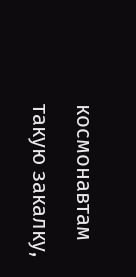космонавтам такую закалку,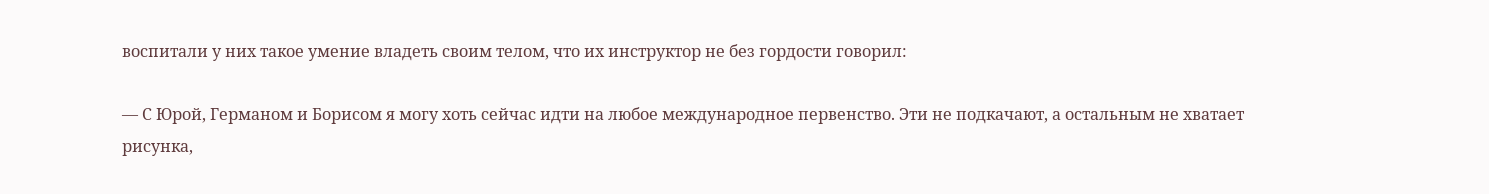воспитали у них такое умение владеть своим телом, что их инструктор не без гордости говорил:

— С Юрой, Германом и Борисом я могу хоть сейчас идти на любое международное первенство. Эти не подкачают, а остальным не хватает рисунка,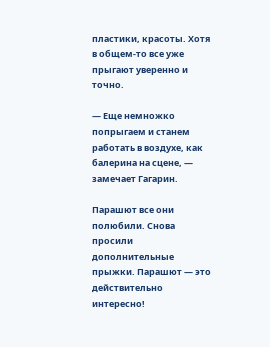пластики, красоты. Хотя в общем-то все уже прыгают уверенно и точно.

— Еще немножко попрыгаем и станем работать в воздухе, как балерина на сцене, — замечает Гагарин.

Парашют все они полюбили. Снова просили дополнительные прыжки. Парашют — это действительно интересно!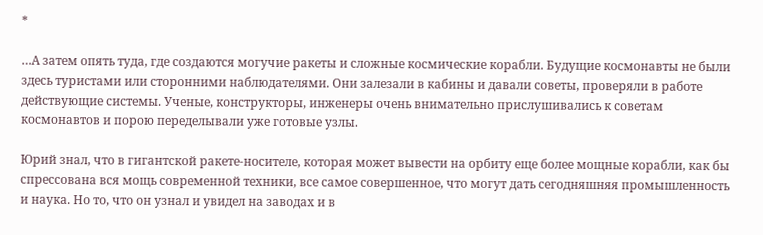*

…А затем опять туда, где создаются могучие ракеты и сложные космические корабли. Будущие космонавты не были здесь туристами или сторонними наблюдателями. Они залезали в кабины и давали советы, проверяли в работе действующие системы. Ученые, конструкторы, инженеры очень внимательно прислушивались к советам космонавтов и порою переделывали уже готовые узлы.

Юрий знал, что в гигантской ракете-носителе, которая может вывести на орбиту еще более мощные корабли, как бы спрессована вся мощь современной техники, все самое совершенное, что могут дать сегодняшняя промышленность и наука. Но то, что он узнал и увидел на заводах и в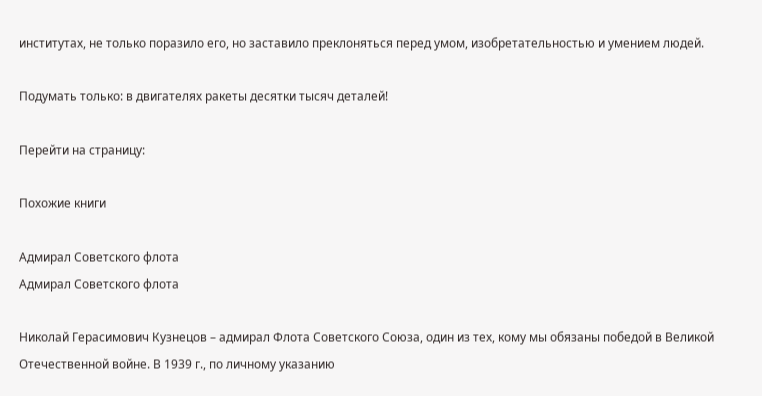институтах, не только поразило его, но заставило преклоняться перед умом, изобретательностью и умением людей.

Подумать только: в двигателях ракеты десятки тысяч деталей!

Перейти на страницу:

Похожие книги

Адмирал Советского флота
Адмирал Советского флота

Николай Герасимович Кузнецов – адмирал Флота Советского Союза, один из тех, кому мы обязаны победой в Великой Отечественной войне. В 1939 г., по личному указанию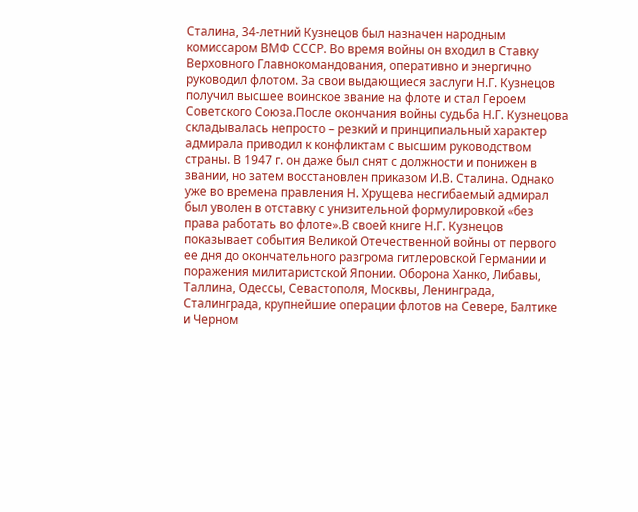Сталина, 34-летний Кузнецов был назначен народным комиссаром ВМФ СССР. Во время войны он входил в Ставку Верховного Главнокомандования, оперативно и энергично руководил флотом. За свои выдающиеся заслуги Н.Г. Кузнецов получил высшее воинское звание на флоте и стал Героем Советского Союза.После окончания войны судьба Н.Г. Кузнецова складывалась непросто – резкий и принципиальный характер адмирала приводил к конфликтам с высшим руководством страны. В 1947 г. он даже был снят с должности и понижен в звании, но затем восстановлен приказом И.В. Сталина. Однако уже во времена правления Н. Хрущева несгибаемый адмирал был уволен в отставку с унизительной формулировкой «без права работать во флоте».В своей книге Н.Г. Кузнецов показывает события Великой Отечественной войны от первого ее дня до окончательного разгрома гитлеровской Германии и поражения милитаристской Японии. Оборона Ханко, Либавы, Таллина, Одессы, Севастополя, Москвы, Ленинграда, Сталинграда, крупнейшие операции флотов на Севере, Балтике и Черном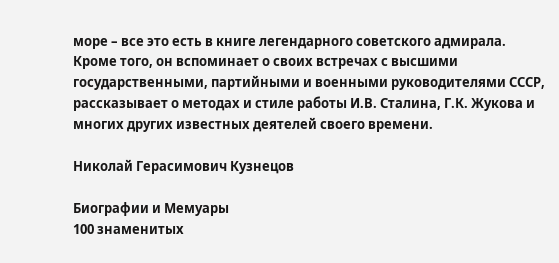море – все это есть в книге легендарного советского адмирала. Кроме того, он вспоминает о своих встречах с высшими государственными, партийными и военными руководителями СССР, рассказывает о методах и стиле работы И.В. Сталина, Г.К. Жукова и многих других известных деятелей своего времени.

Николай Герасимович Кузнецов

Биографии и Мемуары
100 знаменитых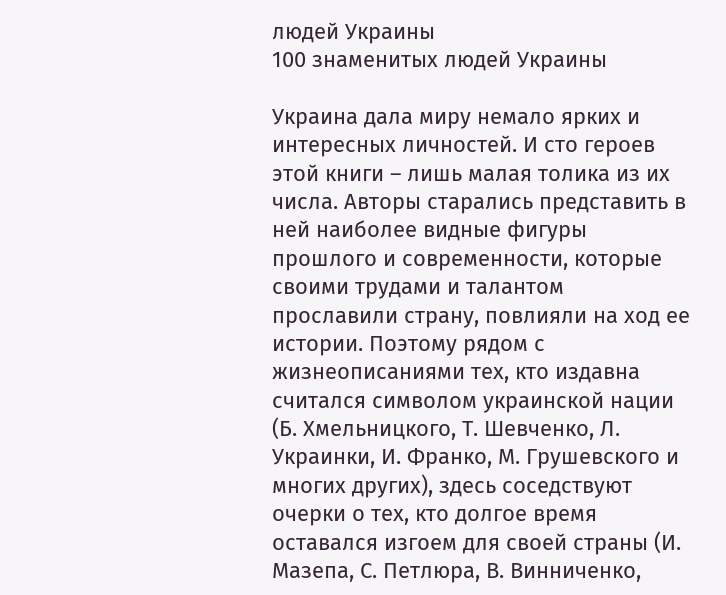людей Украины
100 знаменитых людей Украины

Украина дала миру немало ярких и интересных личностей. И сто героев этой книги – лишь малая толика из их числа. Авторы старались представить в ней наиболее видные фигуры прошлого и современности, которые своими трудами и талантом прославили страну, повлияли на ход ее истории. Поэтому рядом с жизнеописаниями тех, кто издавна считался символом украинской нации (Б. Хмельницкого, Т. Шевченко, Л. Украинки, И. Франко, М. Грушевского и многих других), здесь соседствуют очерки о тех, кто долгое время оставался изгоем для своей страны (И. Мазепа, С. Петлюра, В. Винниченко,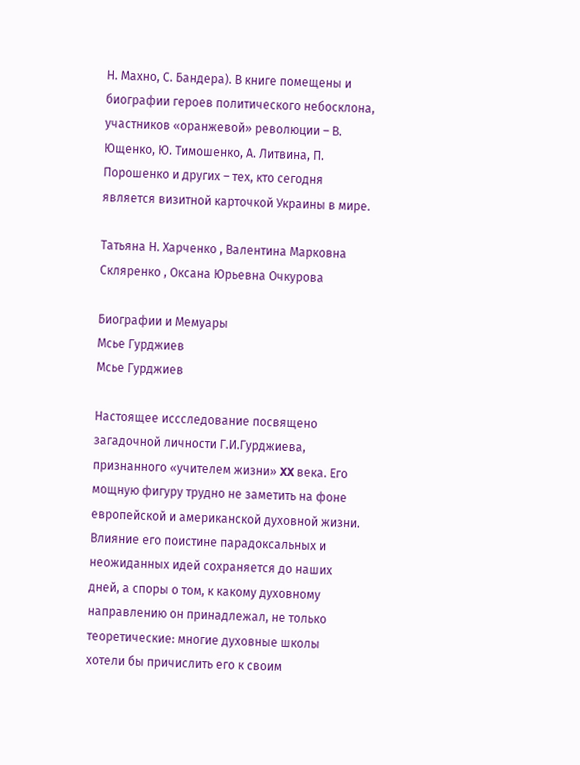Н. Махно, С. Бандера). В книге помещены и биографии героев политического небосклона, участников «оранжевой» революции – В. Ющенко, Ю. Тимошенко, А. Литвина, П. Порошенко и других – тех, кто сегодня является визитной карточкой Украины в мире.

Татьяна Н. Харченко , Валентина Марковна Скляренко , Оксана Юрьевна Очкурова

Биографии и Мемуары
Мсье Гурджиев
Мсье Гурджиев

Настоящее иссследование посвящено загадочной личности Г.И.Гурджиева, признанного «учителем жизни» XX века. Его мощную фигуру трудно не заметить на фоне европейской и американской духовной жизни. Влияние его поистине парадоксальных и неожиданных идей сохраняется до наших дней, а споры о том, к какому духовному направлению он принадлежал, не только теоретические: многие духовные школы хотели бы причислить его к своим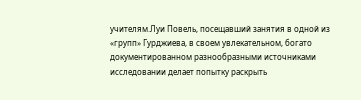учителям.Луи Повель, посещавший занятия в одной из «групп» Гурджиева, в своем увлекательном, богато документированном разнообразными источниками исследовании делает попытку раскрыть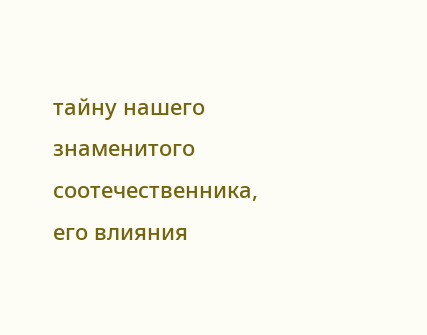тайну нашего знаменитого соотечественника, его влияния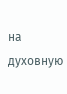на духовную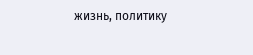жизнь, политику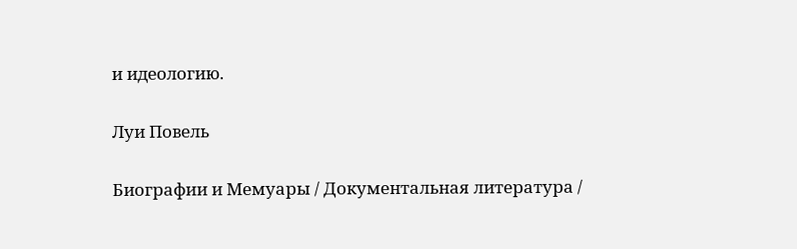и идеологию.

Луи Повель

Биографии и Мемуары / Документальная литература /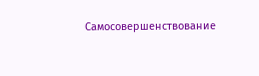Самосовершенствование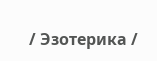/ Эзотерика /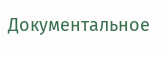Документальное